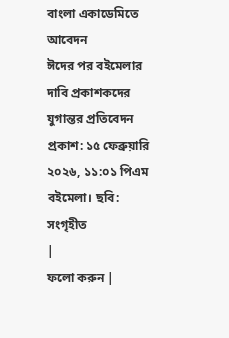বাংলা একাডেমিতে আবেদন
ঈদের পর বইমেলার দাবি প্রকাশকদের
যুগান্তর প্রতিবেদন
প্রকাশ: ১৫ ফেব্রুয়ারি ২০২৬, ১১:০১ পিএম
বইমেলা। ছবি: সংগৃহীত
|
ফলো করুন |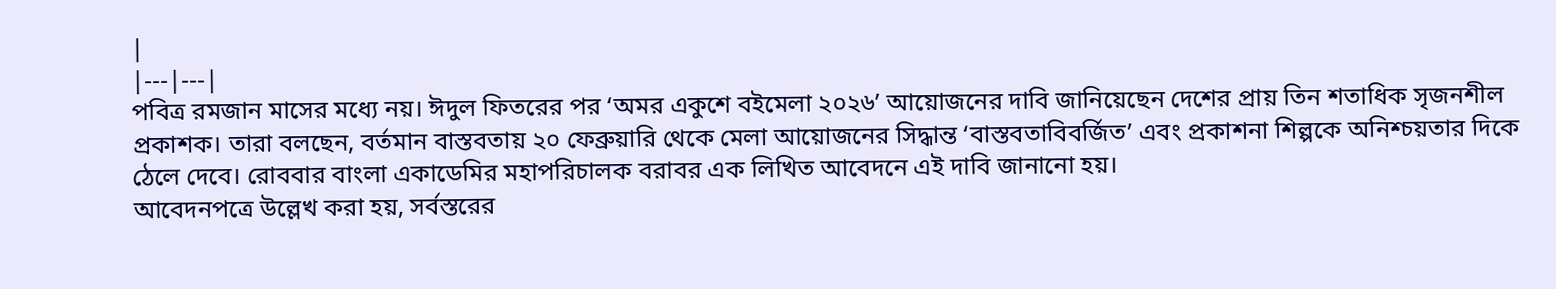|
|---|---|
পবিত্র রমজান মাসের মধ্যে নয়। ঈদুল ফিতরের পর ‘অমর একুশে বইমেলা ২০২৬’ আয়োজনের দাবি জানিয়েছেন দেশের প্রায় তিন শতাধিক সৃজনশীল প্রকাশক। তারা বলছেন, বর্তমান বাস্তবতায় ২০ ফেব্রুয়ারি থেকে মেলা আয়োজনের সিদ্ধান্ত ‘বাস্তবতাবিবর্জিত’ এবং প্রকাশনা শিল্পকে অনিশ্চয়তার দিকে ঠেলে দেবে। রোববার বাংলা একাডেমির মহাপরিচালক বরাবর এক লিখিত আবেদনে এই দাবি জানানো হয়।
আবেদনপত্রে উল্লেখ করা হয়, সর্বস্তরের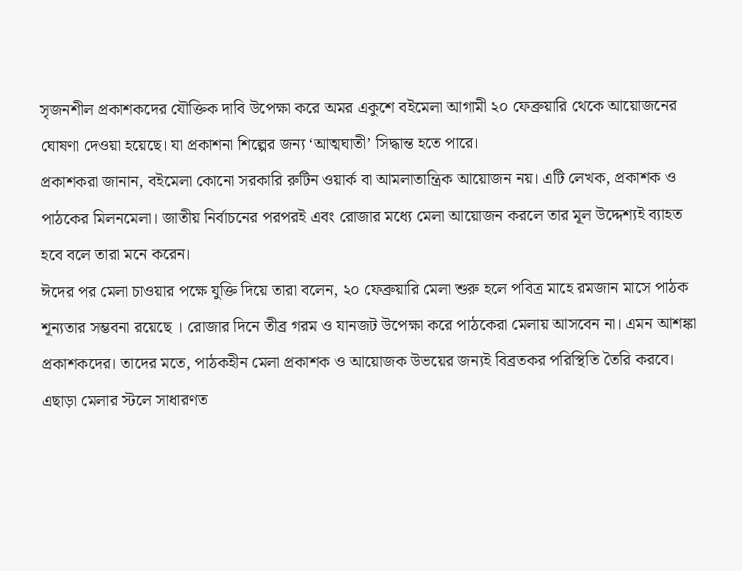সৃজনশীল প্রকাশকদের যৌক্তিক দাবি উপেক্ষা করে অমর একুশে বইমেলা আগামী ২০ ফেব্রুয়ারি থেকে আয়োজনের ঘোষণা দেওয়া হয়েছে। যা প্রকাশনা শিল্পের জন্য ‘আত্মঘাতী’ সিদ্ধান্ত হতে পারে।
প্রকাশকরা জানান, বইমেলা কোনো সরকারি রুটিন ওয়ার্ক বা আমলাতান্ত্রিক আয়োজন নয়। এটি লেখক, প্রকাশক ও পাঠকের মিলনমেলা। জাতীয় নির্বাচনের পরপরই এবং রোজার মধ্যে মেলা আয়োজন করলে তার মূল উদ্দেশ্যই ব্যাহত হবে বলে তারা মনে করেন।
ঈদের পর মেলা চাওয়ার পক্ষে যুক্তি দিয়ে তারা বলেন, ২০ ফেব্রুয়ারি মেলা শুরু হলে পবিত্র মাহে রমজান মাসে পাঠক শূন্যতার সম্ভবনা রয়েছে । রোজার দিনে তীব্র গরম ও যানজট উপেক্ষা করে পাঠকেরা মেলায় আসবেন না। এমন আশঙ্কা প্রকাশকদের। তাদের মতে, পাঠকহীন মেলা প্রকাশক ও আয়োজক উভয়ের জন্যই বিব্রতকর পরিস্থিতি তৈরি করবে। এছাড়া মেলার স্টলে সাধারণত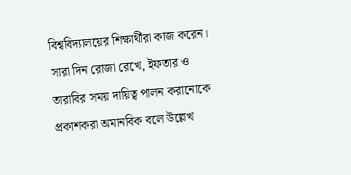বিশ্ববিদ্যালয়ের শিক্ষার্থীরা কাজ করেন। সারা দিন রোজা রেখে, ইফতার ও তারাবির সময় দায়িত্ব পালন করানোকে প্রকাশকরা অমানবিক বলে উল্লেখ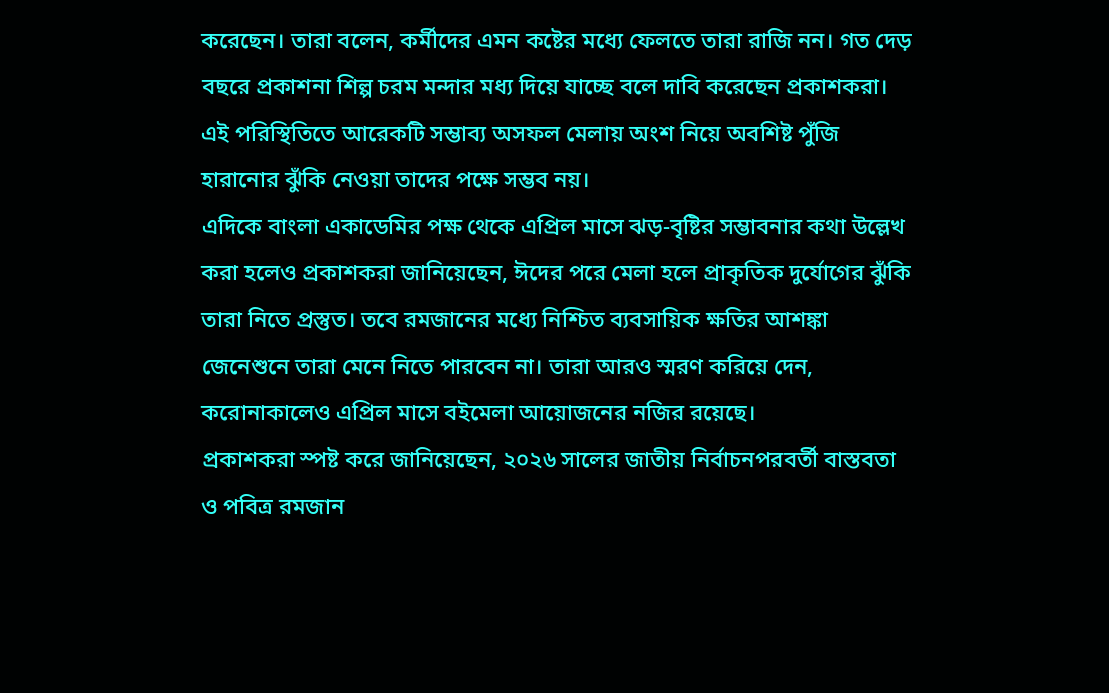করেছেন। তারা বলেন, কর্মীদের এমন কষ্টের মধ্যে ফেলতে তারা রাজি নন। গত দেড় বছরে প্রকাশনা শিল্প চরম মন্দার মধ্য দিয়ে যাচ্ছে বলে দাবি করেছেন প্রকাশকরা। এই পরিস্থিতিতে আরেকটি সম্ভাব্য অসফল মেলায় অংশ নিয়ে অবশিষ্ট পুঁজি হারানোর ঝুঁকি নেওয়া তাদের পক্ষে সম্ভব নয়।
এদিকে বাংলা একাডেমির পক্ষ থেকে এপ্রিল মাসে ঝড়-বৃষ্টির সম্ভাবনার কথা উল্লেখ করা হলেও প্রকাশকরা জানিয়েছেন, ঈদের পরে মেলা হলে প্রাকৃতিক দুর্যোগের ঝুঁকি তারা নিতে প্রস্তুত। তবে রমজানের মধ্যে নিশ্চিত ব্যবসায়িক ক্ষতির আশঙ্কা জেনেশুনে তারা মেনে নিতে পারবেন না। তারা আরও স্মরণ করিয়ে দেন, করোনাকালেও এপ্রিল মাসে বইমেলা আয়োজনের নজির রয়েছে।
প্রকাশকরা স্পষ্ট করে জানিয়েছেন, ২০২৬ সালের জাতীয় নির্বাচনপরবর্তী বাস্তবতা ও পবিত্র রমজান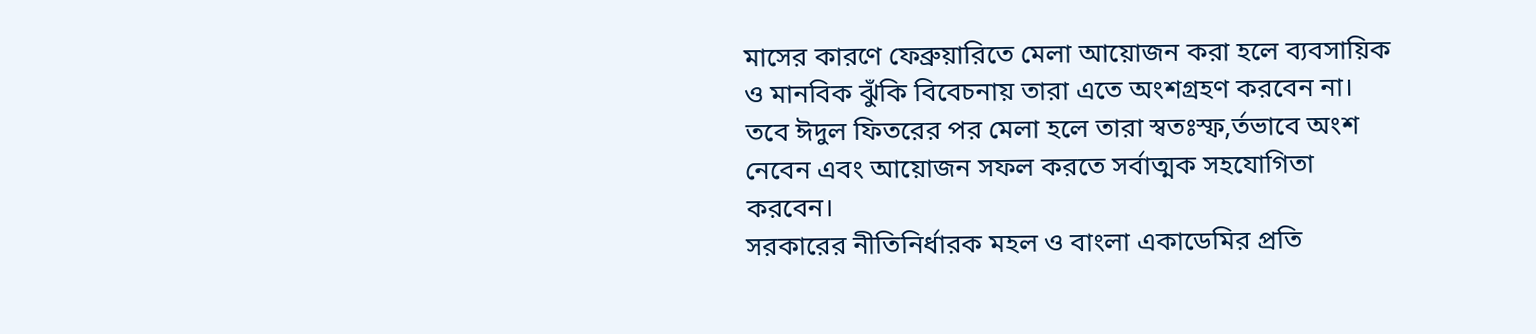মাসের কারণে ফেব্রুয়ারিতে মেলা আয়োজন করা হলে ব্যবসায়িক ও মানবিক ঝুঁকি বিবেচনায় তারা এতে অংশগ্রহণ করবেন না। তবে ঈদুল ফিতরের পর মেলা হলে তারা স্বতঃস্ফ‚র্তভাবে অংশ নেবেন এবং আয়োজন সফল করতে সর্বাত্মক সহযোগিতা করবেন।
সরকারের নীতিনির্ধারক মহল ও বাংলা একাডেমির প্রতি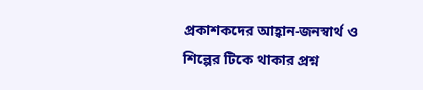প্রকাশকদের আহ্বান-জনস্বার্থ ও শিল্পের টিকে থাকার প্রশ্ন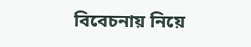বিবেচনায় নিয়ে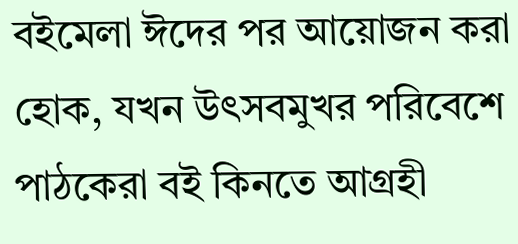বইমেলা ঈদের পর আয়োজন করা হোক, যখন উৎসবমুখর পরিবেশে পাঠকেরা বই কিনতে আগ্রহী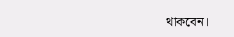থাকবেন।